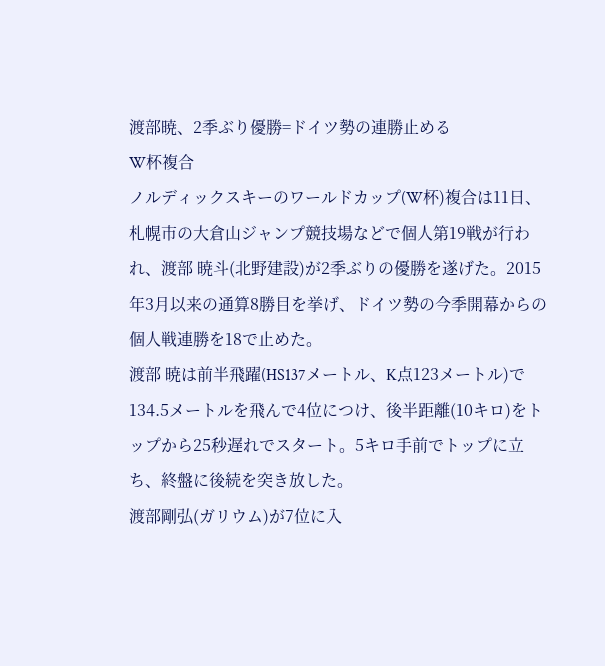渡部暁、2季ぶり優勝=ドイツ勢の連勝止める
W杯複合
ノルディックスキーのワールドカップ(W杯)複合は11日、札幌市の大倉山ジャンプ競技場などで個人第19戦が行われ、渡部 暁斗(北野建設)が2季ぶりの優勝を遂げた。2015年3月以来の通算8勝目を挙げ、ドイツ勢の今季開幕からの個人戦連勝を18で止めた。
渡部 暁は前半飛躍(HS137メートル、K点123メートル)で134.5メートルを飛んで4位につけ、後半距離(10キロ)をトップから25秒遅れでスタート。5キロ手前でトップに立ち、終盤に後続を突き放した。
渡部剛弘(ガリウム)が7位に入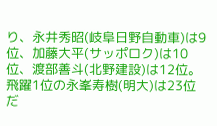り、永井秀昭(岐阜日野自動車)は9位、加藤大平(サッポロク)は10位、渡部善斗(北野建設)は12位。飛躍1位の永峯寿樹(明大)は23位だ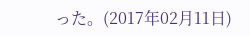った。(2017年02月11日)